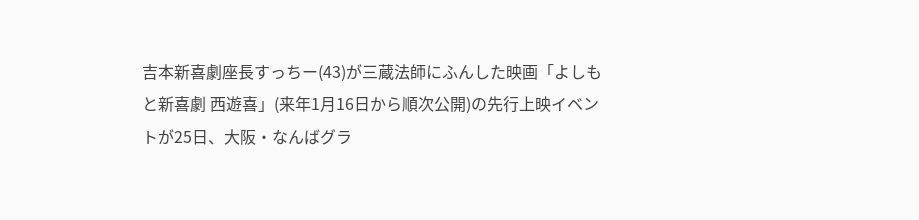吉本新喜劇座長すっちー(43)が三蔵法師にふんした映画「よしもと新喜劇 西遊喜」(来年1月16日から順次公開)の先行上映イベントが25日、大阪・なんばグラ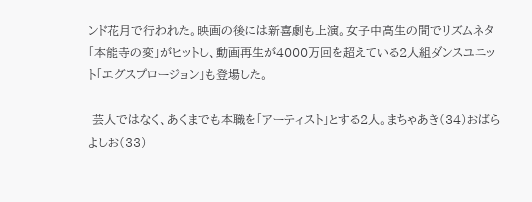ンド花月で行われた。映画の後には新喜劇も上演。女子中高生の間でリズムネタ「本能寺の変」がヒットし、動画再生が4000万回を超えている2人組ダンスユニット「エグスプロージョン」も登場した。

 芸人ではなく、あくまでも本職を「アーティスト」とする2人。まちゃあき(34)おばらよしお(33)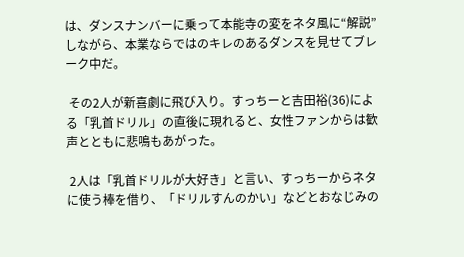は、ダンスナンバーに乗って本能寺の変をネタ風に“解説”しながら、本業ならではのキレのあるダンスを見せてブレーク中だ。

 その2人が新喜劇に飛び入り。すっちーと吉田裕(36)による「乳首ドリル」の直後に現れると、女性ファンからは歓声とともに悲鳴もあがった。

 2人は「乳首ドリルが大好き」と言い、すっちーからネタに使う棒を借り、「ドリルすんのかい」などとおなじみの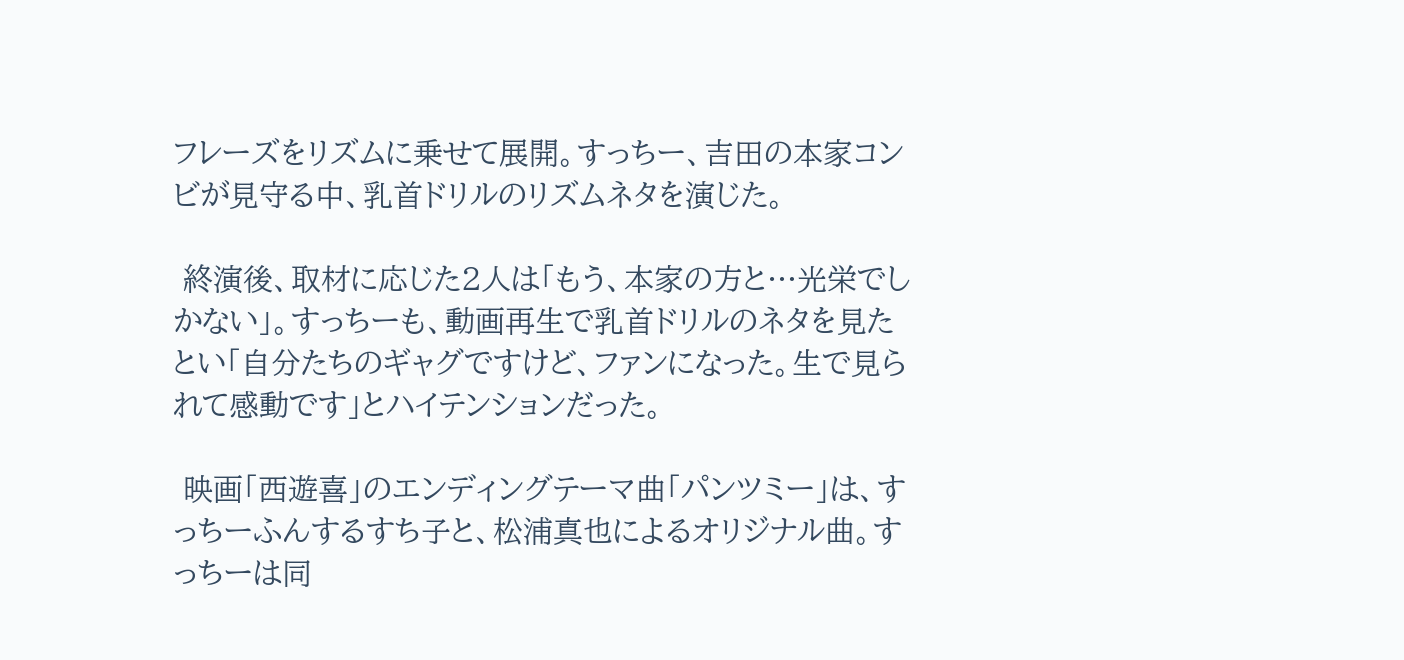フレーズをリズムに乗せて展開。すっちー、吉田の本家コンビが見守る中、乳首ドリルのリズムネタを演じた。

 終演後、取材に応じた2人は「もう、本家の方と…光栄でしかない」。すっちーも、動画再生で乳首ドリルのネタを見たとい「自分たちのギャグですけど、ファンになった。生で見られて感動です」とハイテンションだった。

 映画「西遊喜」のエンディングテーマ曲「パンツミー」は、すっちーふんするすち子と、松浦真也によるオリジナル曲。すっちーは同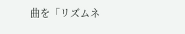曲を「リズムネ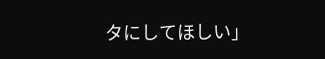タにしてほしい」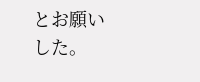とお願いした。